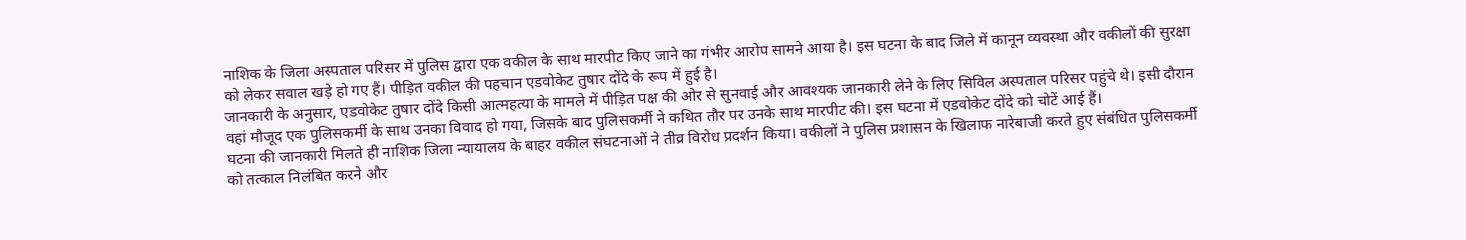नाशिक के जिला अस्पताल परिसर में पुलिस द्वारा एक वकील के साथ मारपीट किए जाने का गंभीर आरोप सामने आया है। इस घटना के बाद जिले में कानून व्यवस्था और वकीलों की सुरक्षा को लेकर सवाल खड़े हो गए हैं। पीड़ित वकील की पहचान एडवोकेट तुषार दोंदे के रूप में हुई है।
जानकारी के अनुसार, एडवोकेट तुषार दोंदे किसी आत्महत्या के मामले में पीड़ित पक्ष की ओर से सुनवाई और आवश्यक जानकारी लेने के लिए सिविल अस्पताल परिसर पहुंचे थे। इसी दौरान वहां मौजूद एक पुलिसकर्मी के साथ उनका विवाद हो गया, जिसके बाद पुलिसकर्मी ने कथित तौर पर उनके साथ मारपीट की। इस घटना में एडवोकेट दोंदे को चोटें आई हैं।
घटना की जानकारी मिलते ही नाशिक जिला न्यायालय के बाहर वकील संघटनाओं ने तीव्र विरोध प्रदर्शन किया। वकीलों ने पुलिस प्रशासन के खिलाफ नारेबाजी करते हुए संबंधित पुलिसकर्मी को तत्काल निलंबित करने और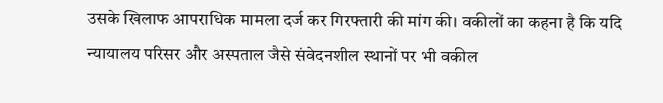उसके खिलाफ आपराधिक मामला दर्ज कर गिरफ्तारी की मांग की। वकीलों का कहना है कि यदि न्यायालय परिसर और अस्पताल जैसे संवेदनशील स्थानों पर भी वकील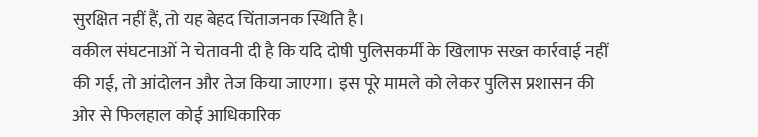सुरक्षित नहीं हैं, तो यह बेहद चिंताजनक स्थिति है।
वकील संघटनाओं ने चेतावनी दी है कि यदि दोषी पुलिसकर्मी के खिलाफ सख्त कार्रवाई नहीं की गई, तो आंदोलन और तेज किया जाएगा। इस पूरे मामले को लेकर पुलिस प्रशासन की ओर से फिलहाल कोई आधिकारिक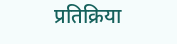प्रतिक्रिया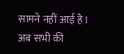सामने नहीं आई है। अब सभी की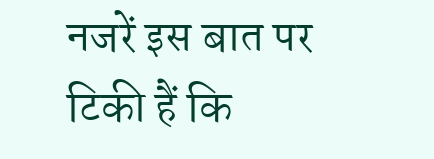नजरें इस बात पर टिकी हैं कि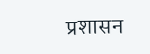प्रशासन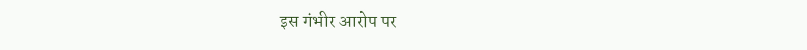इस गंभीर आरोप पर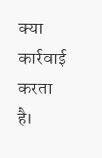क्या कार्रवाई करता है।